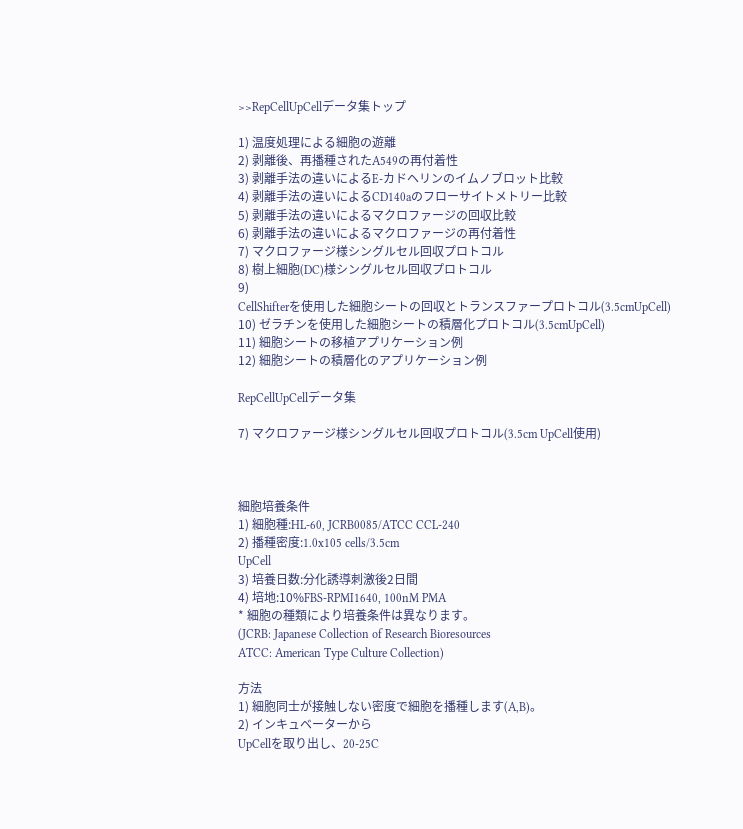>>RepCellUpCellデータ集トップ

1) 温度処理による細胞の遊離
2) 剥離後、再播種されたA549の再付着性
3) 剥離手法の違いによるE-カドヘリンのイムノブロット比較
4) 剥離手法の違いによるCD140aのフローサイトメトリー比較
5) 剥離手法の違いによるマクロファージの回収比較
6) 剥離手法の違いによるマクロファージの再付着性
7) マクロファージ様シングルセル回収プロトコル
8) 樹上細胞(DC)様シングルセル回収プロトコル
9)
CellShifterを使用した細胞シートの回収とトランスファープロトコル(3.5cmUpCell)
10) ゼラチンを使用した細胞シートの積層化プロトコル(3.5cmUpCell)
11) 細胞シートの移植アプリケーション例
12) 細胞シートの積層化のアプリケーション例

RepCellUpCellデータ集

7) マクロファージ様シングルセル回収プロトコル(3.5cm UpCell使用)



細胞培養条件
1) 細胞種:HL-60, JCRB0085/ATCC CCL-240
2) 播種密度:1.0x105 cells/3.5cm
UpCell
3) 培養日数:分化誘導刺激後2日間
4) 培地:10%FBS-RPMI1640, 100nM PMA
* 細胞の種類により培養条件は異なります。
(JCRB: Japanese Collection of Research Bioresources
ATCC: American Type Culture Collection)

方法
1) 細胞同士が接触しない密度で細胞を播種します(A,B)。
2) インキュベーターから
UpCellを取り出し、20-25C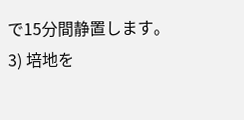で15分間静置します。
3) 培地を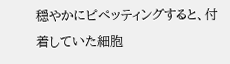穏やかにピペッティングすると、付着していた細胞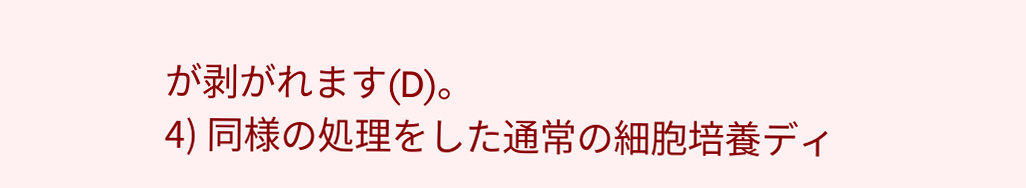が剥がれます(D)。
4) 同様の処理をした通常の細胞培養ディ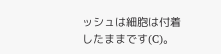ッシュは細胞は付着したままです(C)。